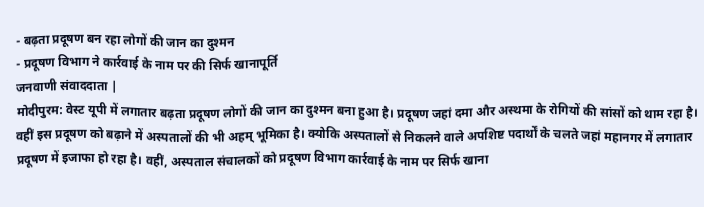- बढ़ता प्रदूषण बन रहा लोगों की जान का दुश्मन
- प्रदूषण विभाग ने कार्रवाई के नाम पर की सिर्फ खानापूर्ति
जनवाणी संवाददाता |
मोदीपुरम: वेस्ट यूपी में लगातार बढ़ता प्रदूषण लोगों की जान का दुश्मन बना हुआ है। प्रदूषण जहां दमा और अस्थमा के रोगियों की सांसों को थाम रहा है। वहीं इस प्रदूषण को बढ़ाने में अस्पतालों की भी अहम् भूमिका है। क्योकि अस्पतालों से निकलने वाले अपशिष्ट पदार्थों के चलते जहां महानगर में लगातार प्रदूषण में इजाफा हो रहा है। वहीं, अस्पताल संचालकों को प्रदूषण विभाग कार्रवाई के नाम पर सिर्फ खाना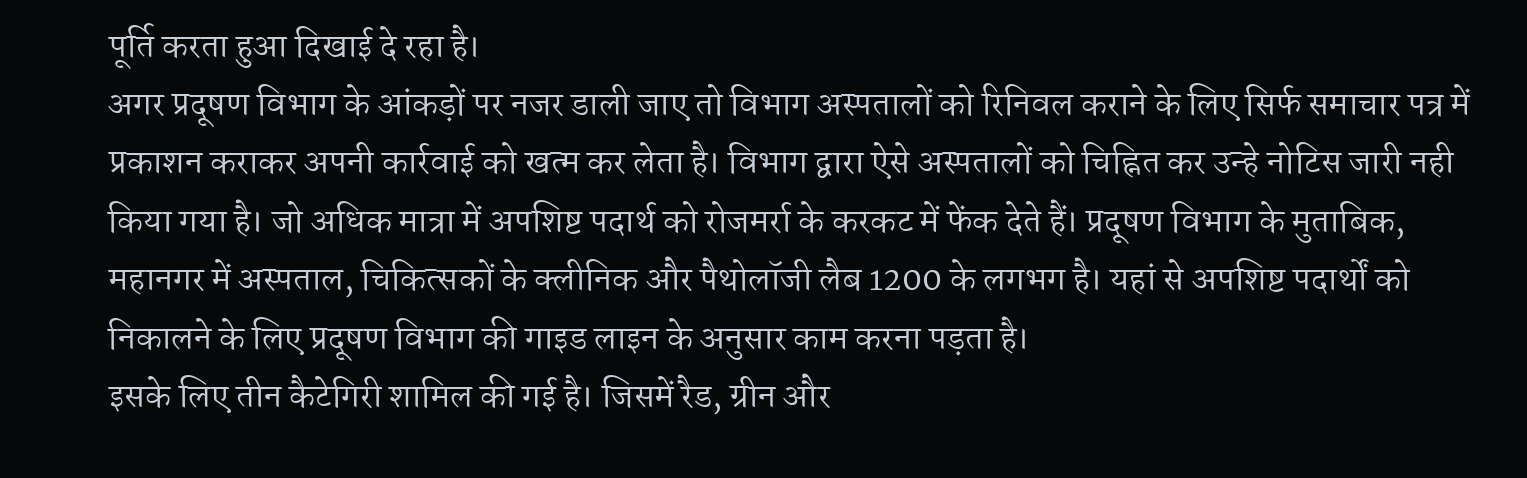पूर्ति करता हुआ दिखाई दे रहा है।
अगर प्रदूषण विभाग के आंकड़ों पर नजर डाली जाए तो विभाग अस्पतालों को रिनिवल कराने के लिए सिर्फ समाचार पत्र में प्रकाशन कराकर अपनी कार्रवाई को खत्म कर लेता है। विभाग द्वारा ऐसे अस्पतालों को चिह्नित कर उन्हे नोटिस जारी नही किया गया है। जो अधिक मात्रा में अपशिष्ट पदार्थ को रोजमर्रा के करकट में फेंक देते हैं। प्रदूषण विभाग के मुताबिक, महानगर में अस्पताल, चिकित्सकों के क्लीनिक और पैथोलॉजी लैब 1200 के लगभग है। यहां से अपशिष्ट पदार्थों को निकालने के लिए प्रदूषण विभाग की गाइड लाइन के अनुसार काम करना पड़ता है।
इसके लिए तीन कैटेगिरी शामिल की गई है। जिसमें रैड, ग्रीन और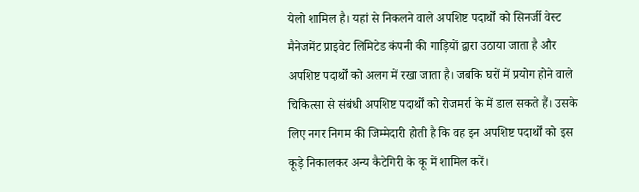येलो शामिल है। यहां से निकलने वाले अपशिष्ट पदार्थों को सिनर्जी वेस्ट मैनेजमेंट प्राइवेट लिमिटेड कंपनी की गाड़ियों द्वारा उठाया जाता है और अपशिष्ट पदार्थों को अलग में रखा जाता है। जबकि घरों में प्रयोग होने वाले चिकित्सा से संबंधी अपशिष्ट पदार्थों को रोजमर्रा के में डाल सकते हैं। उसके लिए नगर निगम की जिम्मेदारी होती है कि वह इन अपशिष्ट पदार्थों को इस कूड़े निकालकर अन्य कैटेगिरी के कू में शामिल करें।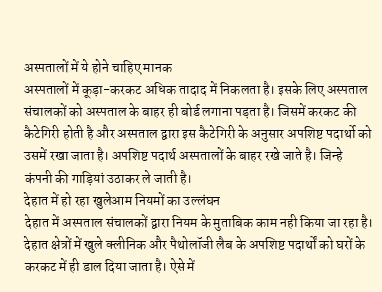अस्पतालों में ये होने चाहिए मानक
अस्पतालों में कूड़ा-करकट अधिक तादाद में निकलता है। इसके लिए अस्पताल संचालकों को अस्पताल के बाहर ही बोर्ड लगाना पड़ता है। जिसमें करकट की कैटेगिरी होती है और अस्पताल द्वारा इस कैटेगिरी के अनुसार अपशिष्ट पदार्थो को उसमें रखा जाता है। अपशिष्ट पदार्थ अस्पतालों के बाहर रखे जाते है। जिन्हे कंपनी की गाड़ियां उठाकर ले जाती है।
देहात में हो रहा खुलेआम नियमों का उल्लंघन
देहात में अस्पताल संचालकों द्वारा नियम के मुताबिक काम नही किया जा रहा है। देहात क्षेत्रों में खुले क्लीनिक और पैथोलॉजी लैब के अपशिष्ट पदार्थों को घरों के करकट में ही डाल दिया जाता है। ऐसे में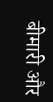बीमारी और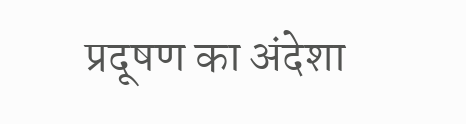प्रदूषण का अंदेशा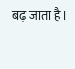बढ़ जाता है।